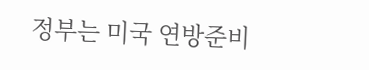정부는 미국 연방준비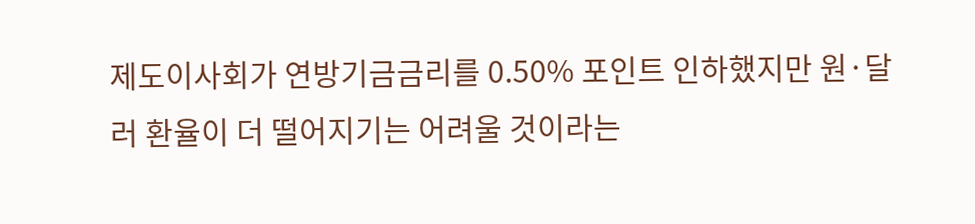제도이사회가 연방기금금리를 0.50% 포인트 인하했지만 원·달러 환율이 더 떨어지기는 어려울 것이라는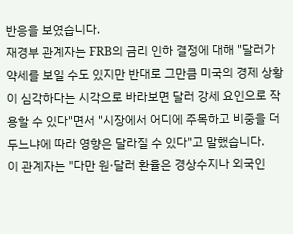반응을 보였습니다.
재경부 관계자는 FRB의 금리 인하 결정에 대해 "달러가 약세를 보일 수도 있지만 반대로 그만큼 미국의 경제 상황이 심각하다는 시각으로 바라보면 달러 강세 요인으로 작용할 수 있다"면서 "시장에서 어디에 주목하고 비중을 더 두느냐에 따라 영향은 달라질 수 있다"고 말했습니다.
이 관계자는 "다만 원·달러 환율은 경상수지나 외국인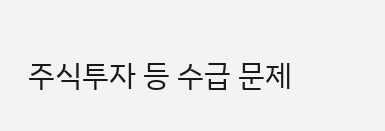주식투자 등 수급 문제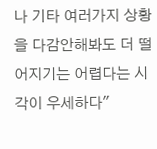나 기타 여러가지 상황을 다감안해봐도 더 떨어지기는 어렵다는 시각이 우세하다"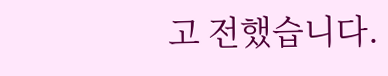고 전했습니다.